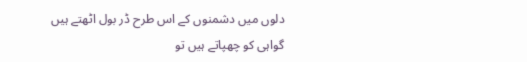دلوں میں دشمنوں کے اس طرح ڈر بول اٹھتے ہیں
گواہی کو چھپاتے ہیں تو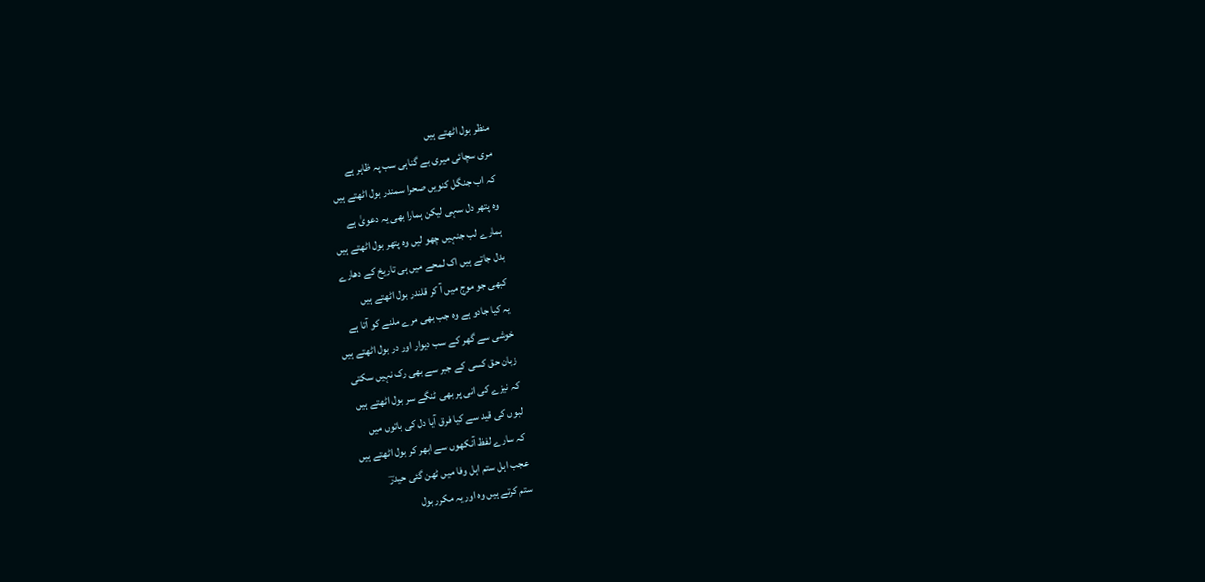منظر بول اٹھتے ہیں
مری سچائی میری بے گناہی سب پہ ظاہر ہے
کہ اب جنگل کنویں صحرا سمندر بول اٹھتے ہیں
وہ پتھر دل سہی لیکن ہمارا بھی یہ دعویٰ ہے
ہمارے لب جنہیں چھو لیں وہ پتھر بول اٹھتے ہیں
بدل جاتے ہیں اک لمحے میں ہی تاریخ کے دھارے
کبھی جو موج میں آ کر قلندر بول اٹھتے ہیں
یہ کیا جادو ہے وہ جب بھی مرے ملنے کو آتا ہے
خوشی سے گھر کے سب دیوار اور در بول اٹھتے ہیں
زبان حق کسی کے جبر سے بھی رک نہیں سکتی
کہ نیزے کی انی پر بھی ٹنگے سر بول اٹھتے ہیں
لبوں کی قید سے کیا فرق آیا دل کی باتوں میں
کہ سارے لفظ آنکھوں سے ابھر کر بول اٹھتے ہیں
عجب اہل ستم اہل وفا میں ٹھن گئی حیدرؔ
ستم کرتے ہیں وہ اور یہ مکرر بول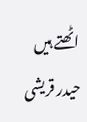اٹھتے ہیں
حیدر قریشی